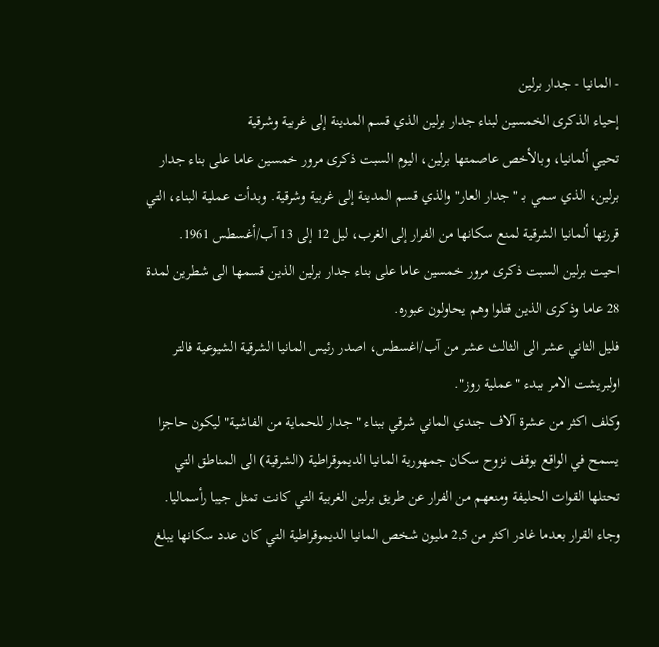- المانيا - جدار برلين
إحياء الذكرى الخمسين لبناء جدار برلين الذي قسم المدينة إلى غربية وشرقية
تحيي ألمانيا، وبالأخص عاصمتها برلين، اليوم السبت ذكرى مرور خمسين عاما على بناء جدار برلين، الذي سمي بـ "جدار العار" والذي قسم المدينة إلى غربية وشرقية. وبدأت عملية البناء، التي قررتها ألمانيا الشرقية لمنع سكانها من الفرار إلى الغرب، ليل 12 إلى 13 آب/أغسطس 1961.
احيت برلين السبت ذكرى مرور خمسين عاما على بناء جدار برلين الذين قسمها الى شطرين لمدة 28 عاما وذكرى الذين قتلوا وهم يحاولون عبوره.
فليل الثاني عشر الى الثالث عشر من آب/اغسطس، اصدر رئيس المانيا الشرقية الشيوعية فالتر اولبريشت الامر ببدء "عملية روز".
وكلف اكثر من عشرة آلاف جندي الماني شرقي ببناء "جدار للحماية من الفاشية" ليكون حاجزا يسمح في الواقع بوقف نزوح سكان جمهورية المانيا الديموقراطية (الشرقية) الى المناطق التي تحتلها القوات الحليفة ومنعهم من الفرار عن طريق برلين الغربية التي كانت تمثل جيبا رأسماليا.
وجاء القرار بعدما غادر اكثر من 2,5 مليون شخص المانيا الديموقراطية التي كان عدد سكانها يبلغ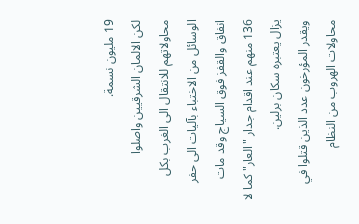19 مليون نسمة.
لكن الالمان الشرقيين واصلوا محاولاتهم للانتقال الى الغرب بكل الوسائل من الاختباء بآليات الى حفر انفاق والقفز فوق السياج وقد مات 136 منهم عند اقدام جدار "العار" كما لا يزال يعتبره سكان برلين.
ويقدر المؤرخون عدد الذين قتلوا في محاولات الهروب من النظام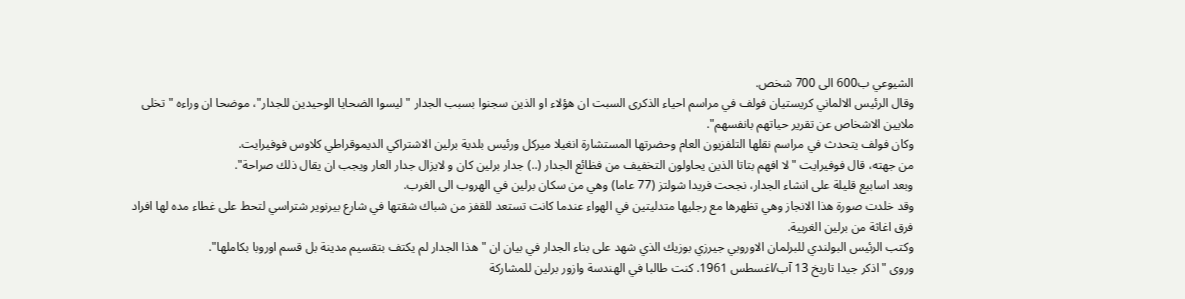الشيوعي ب600 الى 700 شخص.
وقال الرئيس الالماني كريستيان فولف في مراسم احياء الذكرى السبت ان هؤلاء او الذين سجنوا بسبب الجدار "ليسوا الضحايا الوحيدين للجدار"، موضحا ان وراءه "تخلى ملايين الاشخاص عن تقرير حياتهم بانفسهم".
وكان فولف يتحدث في مراسم نقلها التلفزيون العام وحضرتها المستشارة انغيلا ميركل ورئيس بلدية برلين الاشتراكي الديموقراطي كلاوس فوفيرايت.
من جهته، قال فوفيرايت "لا افهم بتاتا الذين يحاولون التخفيف من فظائع الجدار (..) جدار برلين كان و لايزال جدار العار ويجب ان يقال ذلك صراحة".
وبعد اسابيع قليلة على انشاء الجدار، نجحت فريدا شولتز (77 عاما) وهي من سكان برلين في الهروب الى الغرب.
وقد خلدت صورة هذا الانجاز وهي تظهرها مع رجليها متدليتين في الهواء عندما كانت تستعد للقفز من شباك شقتها في شارع بيرنوير شتراسي لتحط على غطاء مده لها افراد فرق اغاثة من برلين الغربية.
وكتب الرئيس البولندي للبرلمان الاوروبي جيرزي بوزيك الذي شهد على بناء الجدار في بيان ان "هذا الجدار لم يكتف بتقسيم مدينة بل قسم اوروبا بكاملها".
وروى "اذكر جيدا تاريخ 13 آب/اغسطس 1961. كنت طالبا في الهندسة وازور برلين للمشاركة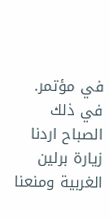في مؤتمر. في ذلك الصباح اردنا زيارة برلين الغربية ومنعنا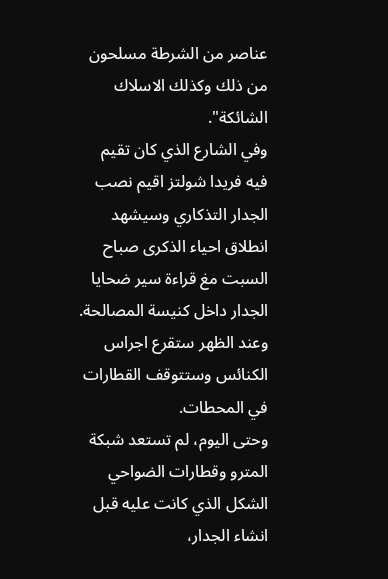عناصر من الشرطة مسلحون من ذلك وكذلك الاسلاك الشائكة".
وفي الشارع الذي كان تقيم فيه فريدا شولتز اقيم نصب الجدار التذكاري وسيشهد انطلاق احياء الذكرى صباح السبت مغ قراءة سير ضحايا الجدار داخل كنيسة المصالحة.
وعند الظهر ستقرع اجراس الكنائس وستتوقف القطارات في المحطات.
وحتى اليوم، لم تستعد شبكة المترو وقطارات الضواحي الشكل الذي كانت عليه قبل انشاء الجدار،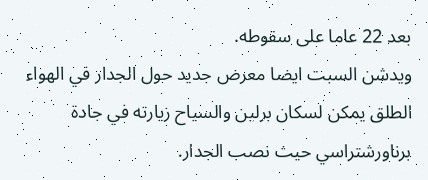بعد 22 عاما على سقوطه.
ويدشن السبت ايضا معرض جديد حول الجدار في الهواء الطلق يمكن لسكان برلين والسياح زيارته في جادة برناورشتراسي حيث نصب الجدار.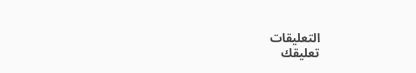التعليقات
تعليقك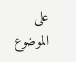على الموضوع